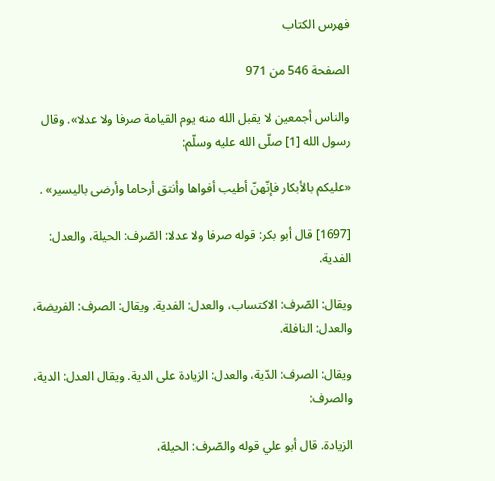فهرس الكتاب

الصفحة 546 من 971

والناس أجمعين لا يقبل الله منه يوم القيامة صرفا ولا عدلا». وقال رسول الله [1] صلّى الله عليه وسلّم:

«عليكم بالأبكار فإنّهنّ أطيب أفواها وأنتق أرحاما وأرضى باليسير» .

[1697] قال أبو بكر: قوله صرفا ولا عدلا: الصّرف: الحيلة، والعدل: الفدية.

ويقال: الصّرف: الاكتساب، والعدل: الفدية. ويقال: الصرف: الفريضة، والعدل: النافلة.

ويقال: الصرف: الدّية، والعدل: الزيادة على الدية. ويقال العدل: الدية، والصرف:

الزيادة. قال أبو علي قوله والصّرف: الحيلة،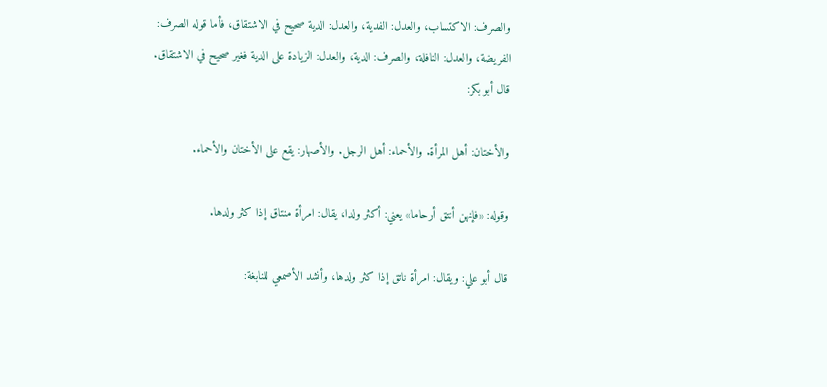والصرف: الاكتساب، والعدل: الفدية، والعدل: الدية صحيح في الاشتقاق، فأما قوله الصرف: الفريضة، والعدل: النافلة، والصرف: الدية، والعدل: الزيادة على الدية فغير صحيح في الاشتقاق. قال أبو بكر:

والأختان: أهل المرأة. والأحماء: أهل الرجل. والأصهار: يقع على الأختان والأحماء.

وقوله: «فإنهن أنتق أرحاما» يعني: أكثر ولدا، يقال: امرأة منتاق إذا كثر ولدها.

قال أبو علي: ويقال: امرأة ناتق إذا كثر ولدها، وأنشد الأصمعي للنابغة: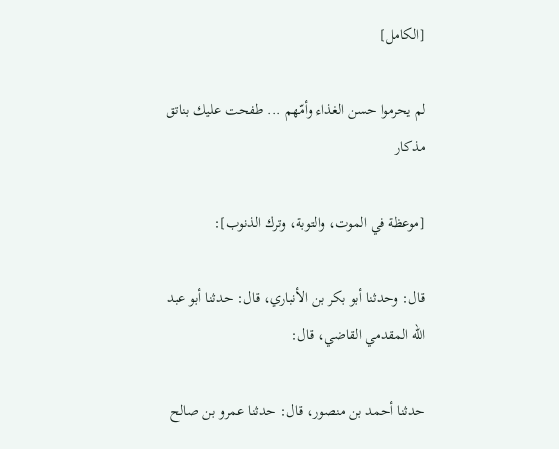[الكامل]

لم يحرموا حسن الغذاء وأمّهم ... طفحت عليك بناتق مذكار

[موعظة في الموت، والتوبة، وترك الذنوب]:

قال: وحدثنا أبو بكر بن الأنباري، قال: حدثنا أبو عبد الله المقدمي القاضي، قال:

حدثنا أحمد بن منصور، قال: حدثنا عمرو بن صالح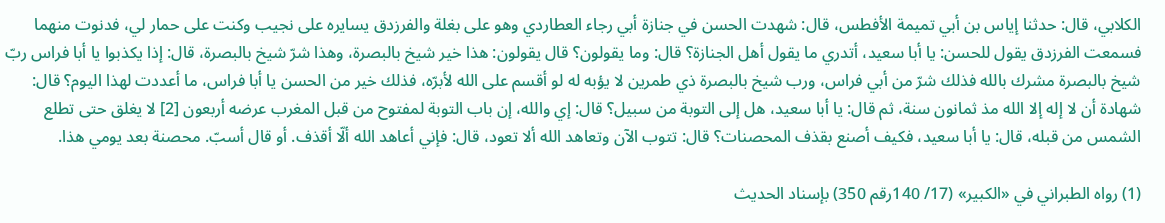الكلابي، قال: حدثنا إياس بن أبي تميمة الأفطس، قال: شهدت الحسن في جنازة أبي رجاء العطاردي وهو على بغلة والفرزدق يسايره على نجيب وكنت على حمار لي، فدنوت منهما فسمعت الفرزدق يقول للحسن: يا أبا سعيد، أتدري ما يقول أهل الجنازة؟ قال: وما يقولون؟ قال يقولون: هذا خير شيخ بالبصرة، وهذا شرّ شيخ بالبصرة، قال: إذا يكذبوا يا أبا فراس ربّ شيخ بالبصرة مشرك بالله فذلك شرّ من أبي فراس، ورب شيخ بالبصرة ذي طمرين لا يؤبه له لو أقسم على الله لأبرّه، فذلك خير من الحسن يا أبا فراس، ما أعددت لهذا اليوم؟ قال: شهادة أن لا إله إلا الله مذ ثمانون سنة، ثم قال: يا أبا سعيد، هل إلى التوبة من سبيل؟ قال: إي والله، إن باب التوبة لمفتوح من قبل المغرب عرضه أربعون [2] لا يغلق حتى تطلع الشمس من قبله، قال: يا أبا سعيد، فكيف أصنع بقذف المحصنات؟ قال: تتوب الآن وتعاهد الله ألا تعود، قال: فإني أعاهد الله ألّا أقذف. أو قال أسبّ. محصنة بعد يومي هذا.

(1) رواه الطبراني في «الكبير» (17/ 140رقم 350) بإسناد الحديث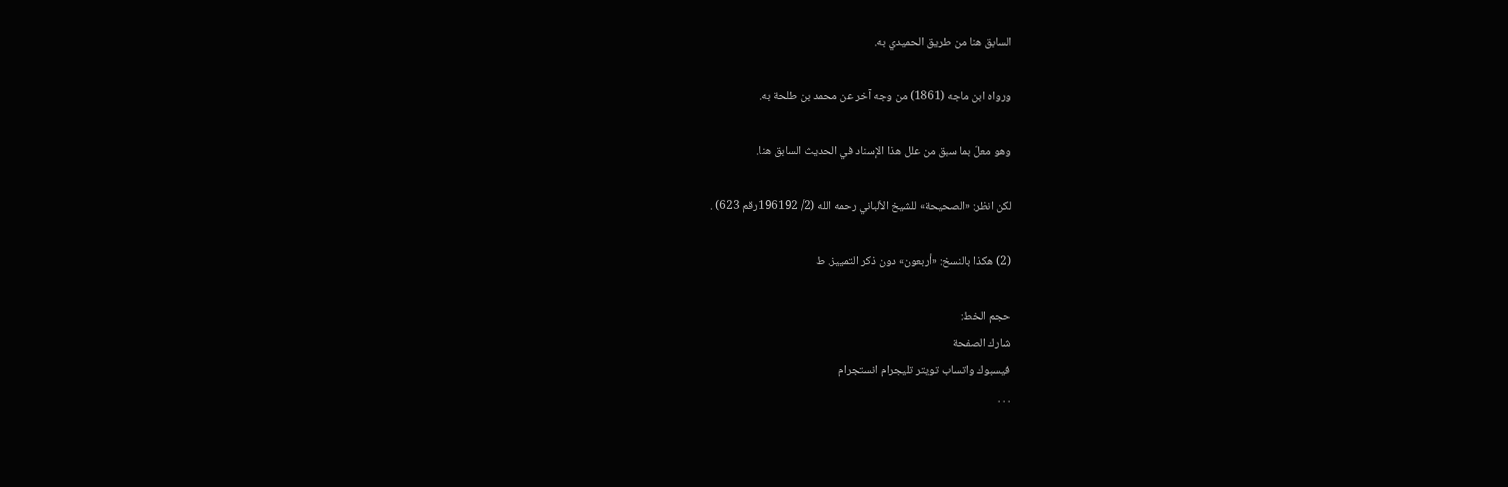السابق هنا من طريق الحميدي به.

ورواه ابن ماجه (1861) من وجه آخر عن محمد بن طلحة به.

وهو معلّ بما سبق من علل هذا الإسناد في الحديث السابق هنا.

لكن انظر: «الصحيحة» للشيخ الألباني رحمه الله (2/ 196192رقم 623) .

(2) هكذا بالنسخ: «أربعون» دون ذكر التمييز. ط

حجم الخط:
شارك الصفحة
فيسبوك واتساب تويتر تليجرام انستجرام
. . .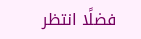فضلًا انتظر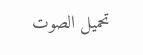تحميل الصوت